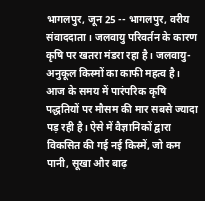भागलपुर, जून 25 -- भागलपुर, वरीय संवाददाता। जलवायु परिवर्तन के कारण कृषि पर खतरा मंडरा रहा है। जलवायु-अनुकूल किस्मों का काफी महत्व है। आज के समय में पारंपरिक कृषि पद्धतियों पर मौसम की मार सबसे ज्यादा पड़ रही है। ऐसे में वैज्ञानिकों द्वारा विकसित की गई नई किस्में, जो कम पानी, सूखा और बाढ़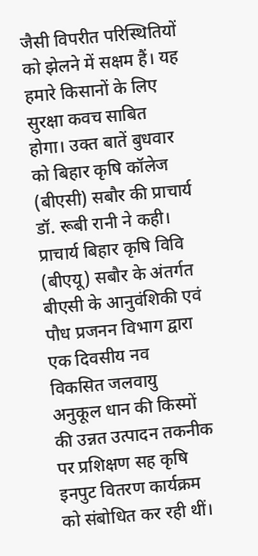जैसी विपरीत परिस्थितियों को झेलने में सक्षम हैं। यह हमारे किसानों के लिए सुरक्षा कवच साबित होगा। उक्त बातें बुधवार को बिहार कृषि कॉलेज (बीएसी) सबौर की प्राचार्य डॉ. रूबी रानी ने कही। प्राचार्य बिहार कृषि विवि (बीएयू) सबौर के अंतर्गत बीएसी के आनुवंशिकी एवं पौध प्रजनन विभाग द्वारा एक दिवसीय नव विकसित जलवायु अनुकूल धान की किस्मों की उन्नत उत्पादन तकनीक पर प्रशिक्षण सह कृषि इनपुट वितरण कार्यक्रम को संबोधित कर रही थीं।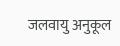जलवायु अनुकूल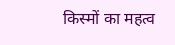किस्मों का महत्व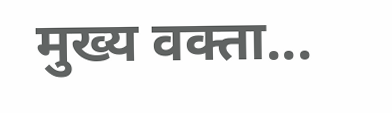मुख्य वक्ता...